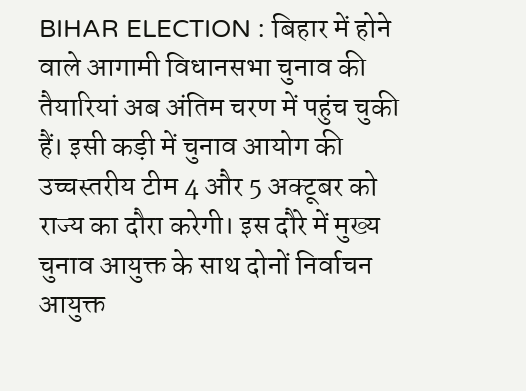BIHAR ELECTION : बिहार में होने वाले आगामी विधानसभा चुनाव की तैयारियां अब अंतिम चरण में पहुंच चुकी हैं। इसी कड़ी में चुनाव आयोग की उच्चस्तरीय टीम 4 और 5 अक्टूबर को राज्य का दौरा करेगी। इस दौरे में मुख्य चुनाव आयुक्त के साथ दोनों निर्वाचन आयुक्त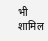भी शामिल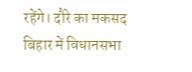रहेंगे। दौरे का मकसद बिहार में विधानसभा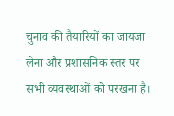चुनाव की तैयारियों का जायजा लेना और प्रशासनिक स्तर पर सभी व्यवस्थाओं को परखना है।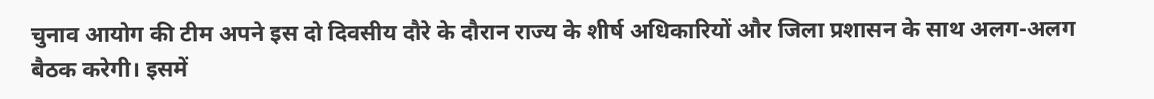चुनाव आयोग की टीम अपने इस दो दिवसीय दौरे के दौरान राज्य के शीर्ष अधिकारियों और जिला प्रशासन के साथ अलग-अलग बैठक करेगी। इसमें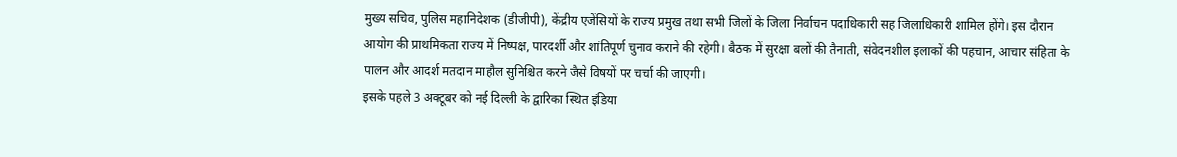मुख्य सचिव, पुलिस महानिदेशक (डीजीपी), केंद्रीय एजेंसियों के राज्य प्रमुख तथा सभी जिलों के जिला निर्वाचन पदाधिकारी सह जिलाधिकारी शामिल होंगे। इस दौरान आयोग की प्राथमिकता राज्य में निष्पक्ष, पारदर्शी और शांतिपूर्ण चुनाव कराने की रहेगी। बैठक में सुरक्षा बलों की तैनाती, संवेदनशील इलाकों की पहचान, आचार संहिता के पालन और आदर्श मतदान माहौल सुनिश्चित करने जैसे विषयों पर चर्चा की जाएगी।
इसके पहले 3 अक्टूबर को नई दिल्ली के द्वारिका स्थित इंडिया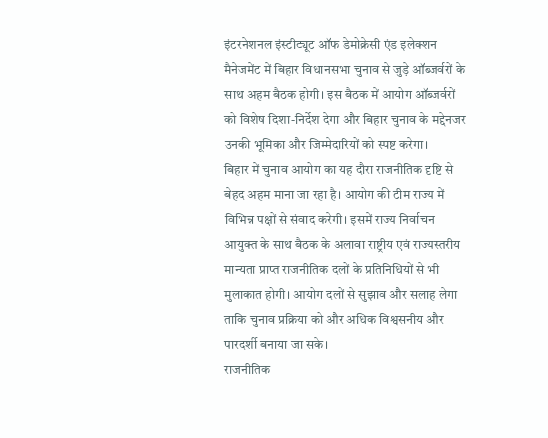इंटरनेशनल इंस्टीट्यूट ऑफ डेमोक्रेसी एंड इलेक्शन मैनेजमेंट में बिहार विधानसभा चुनाव से जुड़े ऑब्जर्वरों के साथ अहम बैठक होगी। इस बैठक में आयोग ऑब्जर्वरों को विशेष दिशा-निर्देश देगा और बिहार चुनाव के मद्देनजर उनकी भूमिका और जिम्मेदारियों को स्पष्ट करेगा।
बिहार में चुनाव आयोग का यह दौरा राजनीतिक दृष्टि से बेहद अहम माना जा रहा है। आयोग की टीम राज्य में विभिन्न पक्षों से संवाद करेगी। इसमें राज्य निर्वाचन आयुक्त के साथ बैठक के अलावा राष्ट्रीय एवं राज्यस्तरीय मान्यता प्राप्त राजनीतिक दलों के प्रतिनिधियों से भी मुलाकात होगी। आयोग दलों से सुझाव और सलाह लेगा ताकि चुनाव प्रक्रिया को और अधिक विश्वसनीय और पारदर्शी बनाया जा सके।
राजनीतिक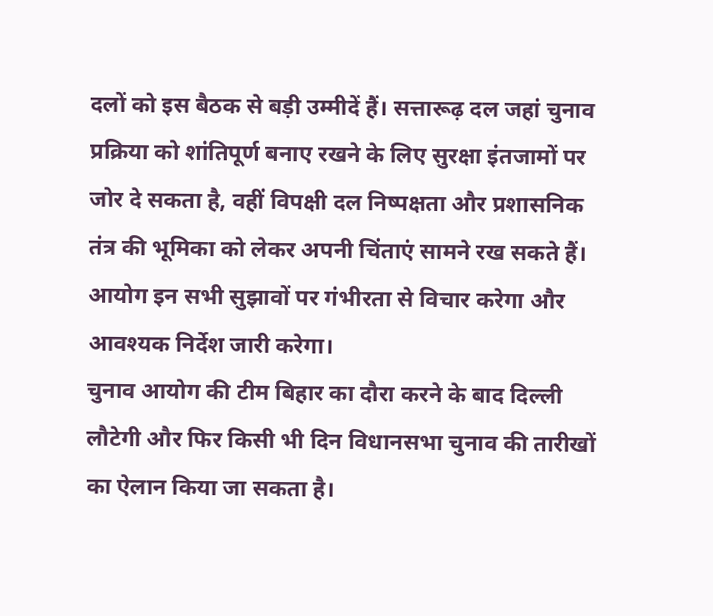दलों को इस बैठक से बड़ी उम्मीदें हैं। सत्तारूढ़ दल जहां चुनाव प्रक्रिया को शांतिपूर्ण बनाए रखने के लिए सुरक्षा इंतजामों पर जोर दे सकता है, वहीं विपक्षी दल निष्पक्षता और प्रशासनिक तंत्र की भूमिका को लेकर अपनी चिंताएं सामने रख सकते हैं। आयोग इन सभी सुझावों पर गंभीरता से विचार करेगा और आवश्यक निर्देश जारी करेगा।
चुनाव आयोग की टीम बिहार का दौरा करने के बाद दिल्ली लौटेगी और फिर किसी भी दिन विधानसभा चुनाव की तारीखों का ऐलान किया जा सकता है।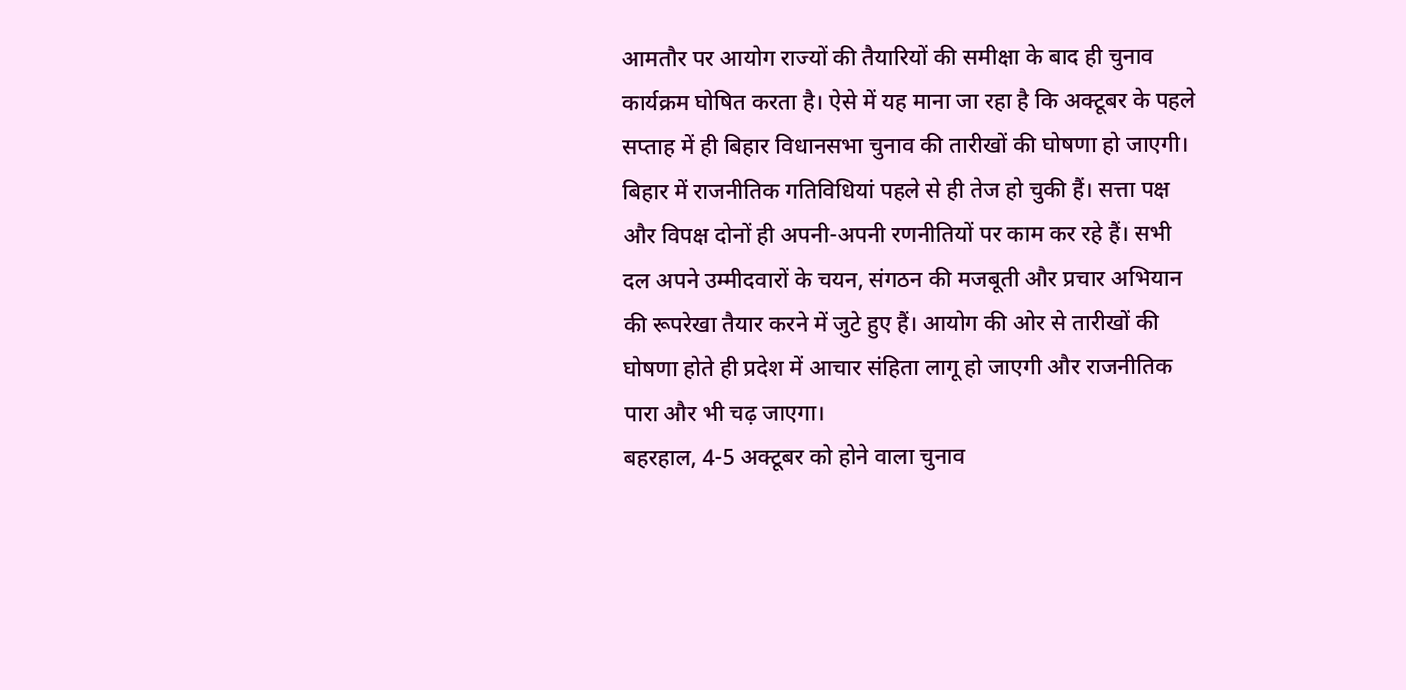आमतौर पर आयोग राज्यों की तैयारियों की समीक्षा के बाद ही चुनाव कार्यक्रम घोषित करता है। ऐसे में यह माना जा रहा है कि अक्टूबर के पहले सप्ताह में ही बिहार विधानसभा चुनाव की तारीखों की घोषणा हो जाएगी।
बिहार में राजनीतिक गतिविधियां पहले से ही तेज हो चुकी हैं। सत्ता पक्ष और विपक्ष दोनों ही अपनी-अपनी रणनीतियों पर काम कर रहे हैं। सभी दल अपने उम्मीदवारों के चयन, संगठन की मजबूती और प्रचार अभियान की रूपरेखा तैयार करने में जुटे हुए हैं। आयोग की ओर से तारीखों की घोषणा होते ही प्रदेश में आचार संहिता लागू हो जाएगी और राजनीतिक पारा और भी चढ़ जाएगा।
बहरहाल, 4-5 अक्टूबर को होने वाला चुनाव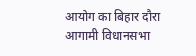आयोग का बिहार दौरा आगामी विधानसभा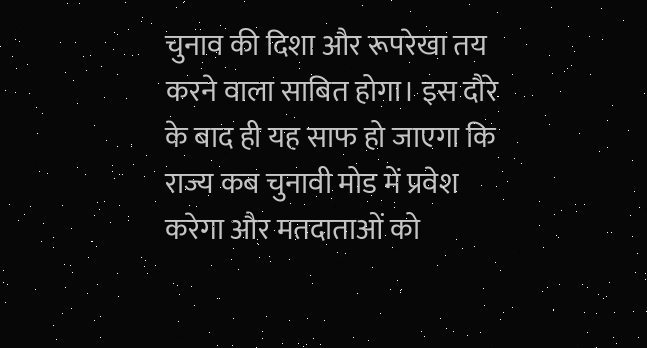चुनाव की दिशा और रूपरेखा तय करने वाला साबित होगा। इस दौरे के बाद ही यह साफ हो जाएगा कि राज्य कब चुनावी मोड में प्रवेश करेगा और मतदाताओं को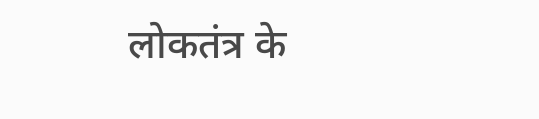लोकतंत्र के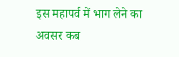इस महापर्व में भाग लेने का अवसर कब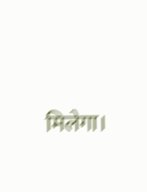मिलेगा।